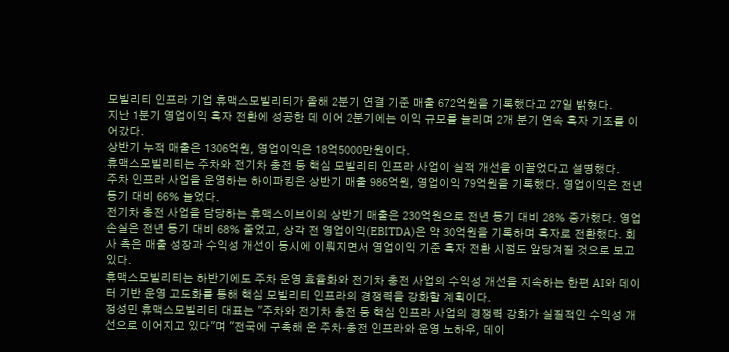모빌리티 인프라 기업 휴맥스모빌리티가 올해 2분기 연결 기준 매출 672억원을 기록했다고 27일 밝혔다.
지난 1분기 영업이익 흑자 전환에 성공한 데 이어 2분기에는 이익 규모를 늘리며 2개 분기 연속 흑자 기조를 이어갔다.
상반기 누적 매출은 1306억원, 영업이익은 18억5000만원이다.
휴맥스모빌리티는 주차와 전기차 충전 등 핵심 모빌리티 인프라 사업이 실적 개선을 이끌었다고 설명했다.
주차 인프라 사업을 운영하는 하이파킹은 상반기 매출 986억원, 영업이익 79억원을 기록했다. 영업이익은 전년 동기 대비 66% 늘었다.
전기차 충전 사업을 담당하는 휴맥스이브이의 상반기 매출은 230억원으로 전년 동기 대비 28% 증가했다. 영업손실은 전년 동기 대비 68% 줄었고, 상각 전 영업이익(EBITDA)은 약 30억원을 기록하며 흑자로 전환했다. 회사 측은 매출 성장과 수익성 개선이 동시에 이뤄지면서 영업이익 기준 흑자 전환 시점도 앞당겨질 것으로 보고 있다.
휴맥스모빌리티는 하반기에도 주차 운영 효율화와 전기차 충전 사업의 수익성 개선을 지속하는 한편 AI와 데이터 기반 운영 고도화를 통해 핵심 모빌리티 인프라의 경쟁력을 강화할 계획이다.
정성민 휴맥스모빌리티 대표는 "주차와 전기차 충전 등 핵심 인프라 사업의 경쟁력 강화가 실질적인 수익성 개선으로 이어지고 있다"며 "전국에 구축해 온 주차·충전 인프라와 운영 노하우, 데이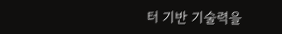터 기반 기술력을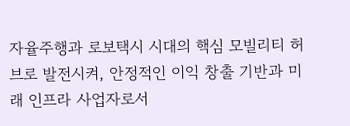자율주행과 로보택시 시대의 핵심 모빌리티 허브로 발전시켜, 안정적인 이익 창출 기반과 미래 인프라 사업자로서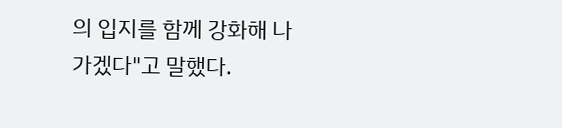의 입지를 함께 강화해 나가겠다"고 말했다.